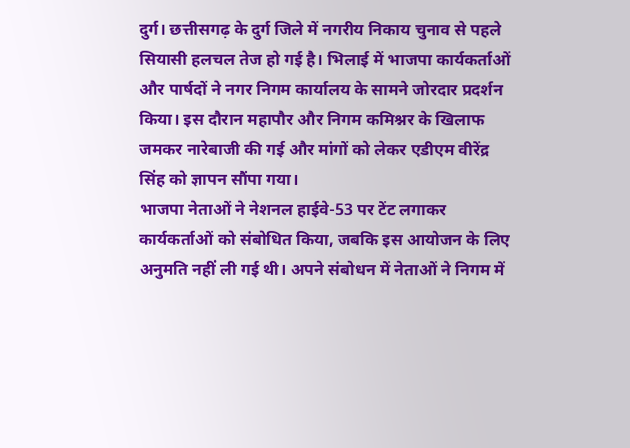दुर्ग। छत्तीसगढ़ के दुर्ग जिले में नगरीय निकाय चुनाव से पहले सियासी हलचल तेज हो गई है। भिलाई में भाजपा कार्यकर्ताओं और पार्षदों ने नगर निगम कार्यालय के सामने जोरदार प्रदर्शन किया। इस दौरान महापौर और निगम कमिश्नर के खिलाफ जमकर नारेबाजी की गई और मांगों को लेकर एडीएम वीरेंद्र सिंह को ज्ञापन सौंपा गया।
भाजपा नेताओं ने नेशनल हाईवे-53 पर टेंट लगाकर कार्यकर्ताओं को संबोधित किया, जबकि इस आयोजन के लिए अनुमति नहीं ली गई थी। अपने संबोधन में नेताओं ने निगम में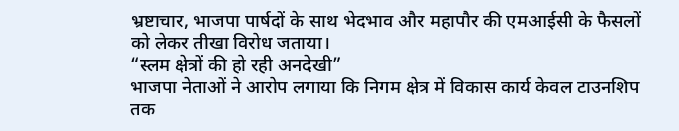भ्रष्टाचार, भाजपा पार्षदों के साथ भेदभाव और महापौर की एमआईसी के फैसलों को लेकर तीखा विरोध जताया।
“स्लम क्षेत्रों की हो रही अनदेखी”
भाजपा नेताओं ने आरोप लगाया कि निगम क्षेत्र में विकास कार्य केवल टाउनशिप तक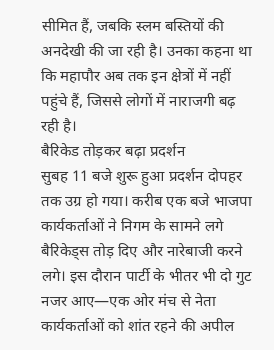सीमित हैं, जबकि स्लम बस्तियों की अनदेखी की जा रही है। उनका कहना था कि महापौर अब तक इन क्षेत्रों में नहीं पहुंचे हैं, जिससे लोगों में नाराजगी बढ़ रही है।
बैरिकेड तोड़कर बढ़ा प्रदर्शन
सुबह 11 बजे शुरू हुआ प्रदर्शन दोपहर तक उग्र हो गया। करीब एक बजे भाजपा कार्यकर्ताओं ने निगम के सामने लगे बैरिकेड्स तोड़ दिए और नारेबाजी करने लगे। इस दौरान पार्टी के भीतर भी दो गुट नजर आए—एक ओर मंच से नेता कार्यकर्ताओं को शांत रहने की अपील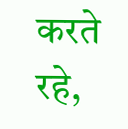करते रहे,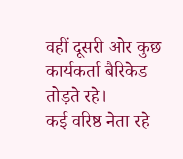वहीं दूसरी ओर कुछ कार्यकर्ता बैरिकेड तोड़ते रहे।
कई वरिष्ठ नेता रहे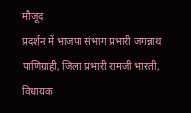मौजूद
प्रदर्शन में भाजपा संभाग प्रभारी जगन्नाथ पाणिग्राही, जिला प्रभारी रामजी भारती, विधायक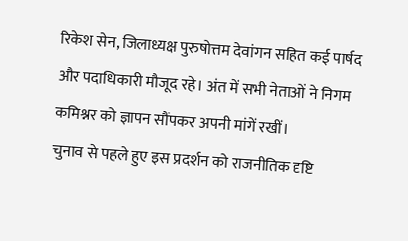रिकेश सेन, जिलाध्यक्ष पुरुषोत्तम देवांगन सहित कई पार्षद और पदाधिकारी मौजूद रहे। अंत में सभी नेताओं ने निगम कमिश्नर को ज्ञापन सौंपकर अपनी मांगें रखीं।
चुनाव से पहले हुए इस प्रदर्शन को राजनीतिक दृष्टि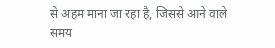से अहम माना जा रहा है, जिससे आने वाले समय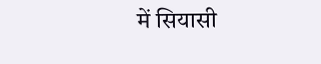में सियासी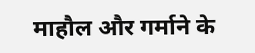माहौल और गर्माने के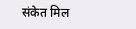संकेत मिल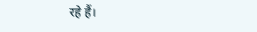रहे हैं।